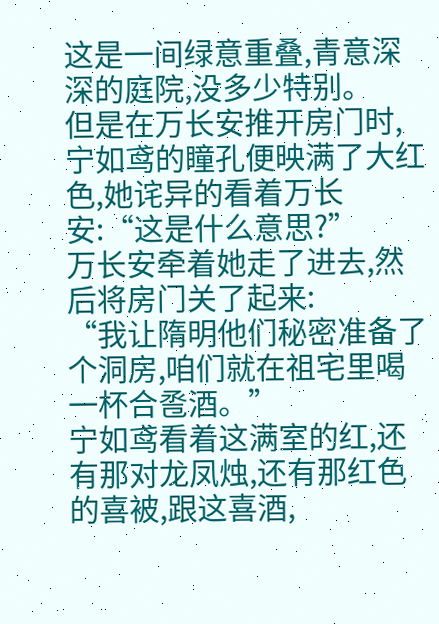这是一间绿意重叠,青意深深的庭院,没多少特别。
但是在万长安推开房门时,宁如鸢的瞳孔便映满了大红色,她诧异的看着万长安:“这是什么意思?”
万长安牵着她走了进去,然后将房门关了起来:
“我让隋明他们秘密准备了个洞房,咱们就在祖宅里喝一杯合卺酒。”
宁如鸢看着这满室的红,还有那对龙凤烛,还有那红色的喜被,跟这喜酒,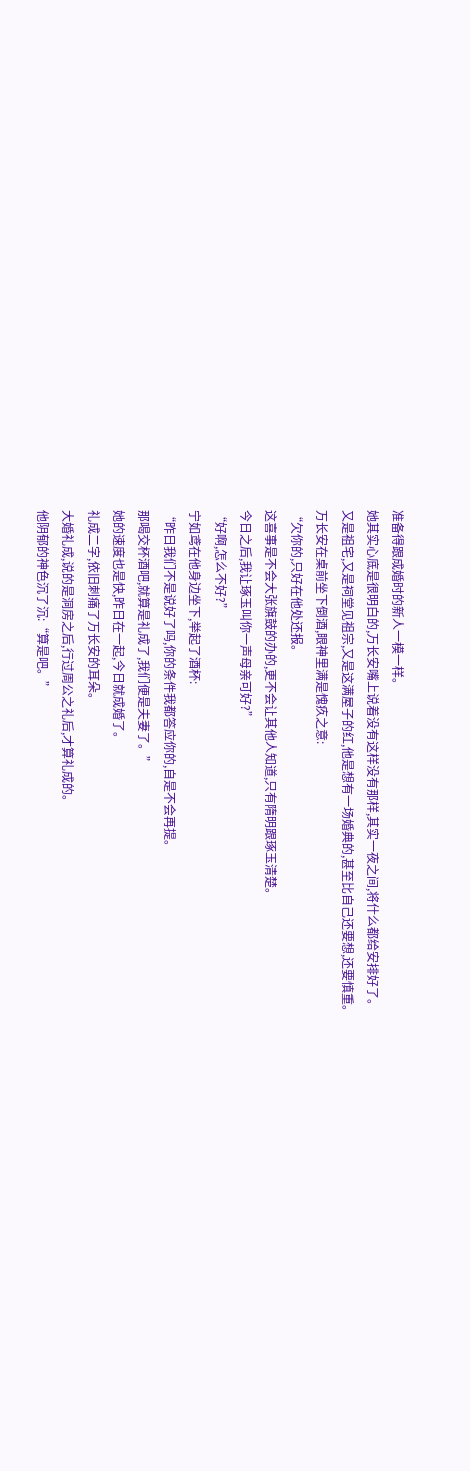准备得跟成婚时的新人一模一样。
她其实心底是很明白的,万长安嘴上说着没有这样没有那样,其实一夜之间,将什么都给安排好了。
又是祖宅,又是祠堂见祖宗,又是这满屋子的红,他是想有一场婚典的,甚至比自己还要想,还要慎重。
万长安在桌前坐下倒酒,眼神里满是愧疚之意:
“欠你的,只好在他处还报。
这喜事是不会大张旗鼓的办的,更不会让其他人知道,只有隋明跟琢玉清楚。
今日之后,我让琢玉叫你一声母亲可好?”
“好啊,怎么不好?”
宁如鸢在他身边坐下,举起了酒杯:
“昨日我们不是说好了吗,你的条件我都答应你的,自是不会再提。
那喝交杯酒吧,就算是礼成了,我们便是夫妻了。”
她的速度也是快,昨日在一起,今日就成婚了。
礼成二字,依旧刺痛了万长安的耳朵。
大婚礼成,说的是洞房之后,行过周公之礼后,才算礼成的。
他阴郁的神色沉了沉:“算是吧。”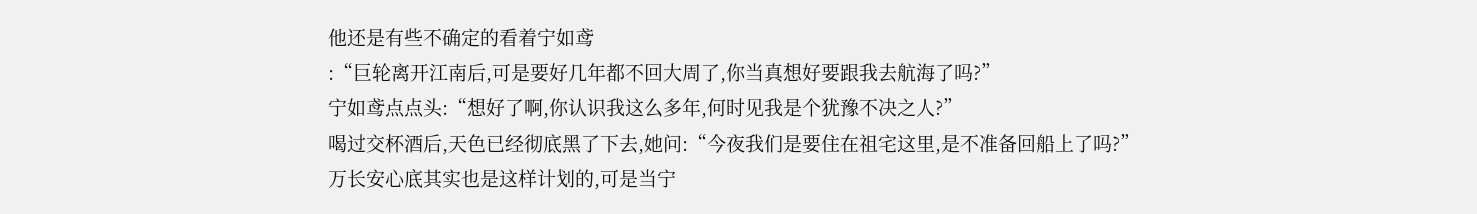他还是有些不确定的看着宁如鸢
:“巨轮离开江南后,可是要好几年都不回大周了,你当真想好要跟我去航海了吗?”
宁如鸢点点头:“想好了啊,你认识我这么多年,何时见我是个犹豫不决之人?”
喝过交杯酒后,天色已经彻底黑了下去,她问:“今夜我们是要住在祖宅这里,是不准备回船上了吗?”
万长安心底其实也是这样计划的,可是当宁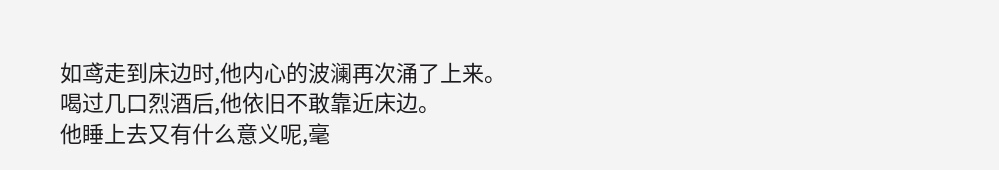如鸢走到床边时,他内心的波澜再次涌了上来。
喝过几口烈酒后,他依旧不敢靠近床边。
他睡上去又有什么意义呢,毫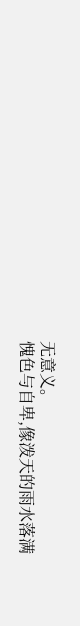无意义。
愧色与自卑,像泼天的雨水落满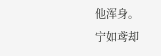他浑身。
宁如鸢却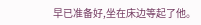早已准备好,坐在床边等起了他。